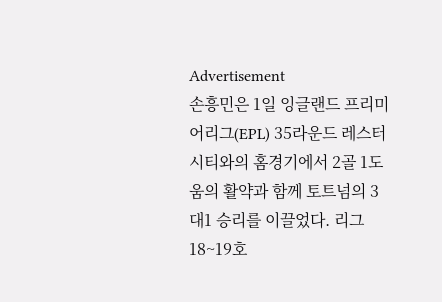Advertisement
손흥민은 1일 잉글랜드 프리미어리그(EPL) 35라운드 레스터시티와의 홈경기에서 2골 1도움의 활약과 함께 토트넘의 3대1 승리를 이끌었다. 리그 18~19호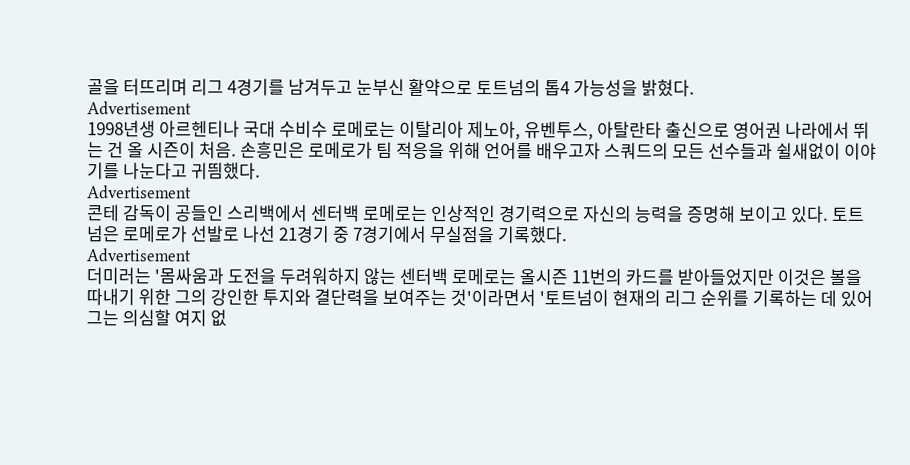골을 터뜨리며 리그 4경기를 남겨두고 눈부신 활약으로 토트넘의 톱4 가능성을 밝혔다.
Advertisement
1998년생 아르헨티나 국대 수비수 로메로는 이탈리아 제노아, 유벤투스, 아탈란타 출신으로 영어권 나라에서 뛰는 건 올 시즌이 처음. 손흥민은 로메로가 팀 적응을 위해 언어를 배우고자 스쿼드의 모든 선수들과 쉴새없이 이야기를 나눈다고 귀띔했다.
Advertisement
콘테 감독이 공들인 스리백에서 센터백 로메로는 인상적인 경기력으로 자신의 능력을 증명해 보이고 있다. 토트넘은 로메로가 선발로 나선 21경기 중 7경기에서 무실점을 기록했다.
Advertisement
더미러는 '몸싸움과 도전을 두려워하지 않는 센터백 로메로는 올시즌 11번의 카드를 받아들었지만 이것은 볼을 따내기 위한 그의 강인한 투지와 결단력을 보여주는 것'이라면서 '토트넘이 현재의 리그 순위를 기록하는 데 있어 그는 의심할 여지 없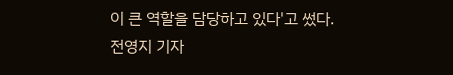이 큰 역할을 담당하고 있다'고 썼다.
전영지 기자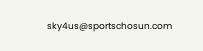sky4us@sportschosun.com